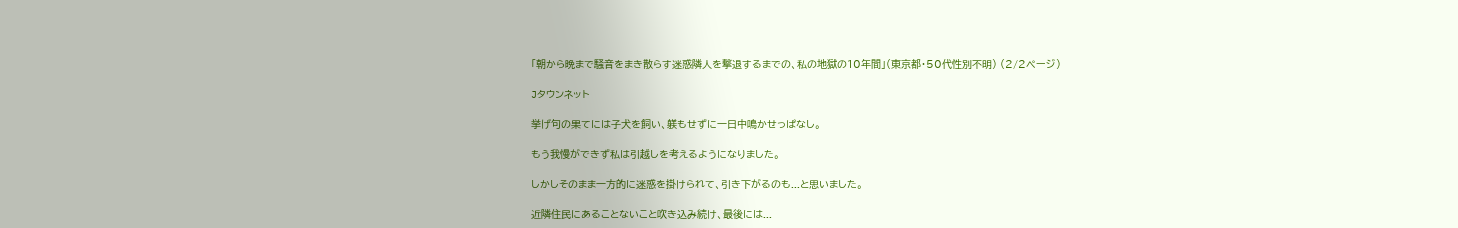「朝から晩まで騒音をまき散らす迷惑隣人を撃退するまでの、私の地獄の10年間」(東京都・50代性別不明) (2/2ページ)

Jタウンネット

挙げ句の果てには子犬を飼い、躾もせずに一日中鳴かせっぱなし。

もう我慢ができず私は引越しを考えるようになりました。

しかしそのまま一方的に迷惑を掛けられて、引き下がるのも...と思いました。

近隣住民にあることないこと吹き込み続け、最後には...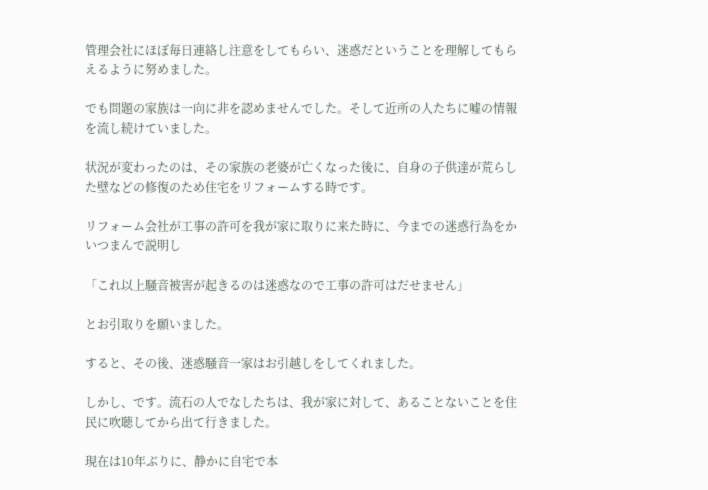管理会社にほぼ毎日連絡し注意をしてもらい、迷惑だということを理解してもらえるように努めました。

でも問題の家族は一向に非を認めませんでした。そして近所の人たちに嘘の情報を流し続けていました。

状況が変わったのは、その家族の老婆が亡くなった後に、自身の子供達が荒らした壁などの修復のため住宅をリフォームする時です。

リフォーム会社が工事の許可を我が家に取りに来た時に、今までの迷惑行為をかいつまんで説明し

「これ以上騒音被害が起きるのは迷惑なので工事の許可はだせません」

とお引取りを願いました。

すると、その後、迷惑騒音一家はお引越しをしてくれました。

しかし、です。流石の人でなしたちは、我が家に対して、あることないことを住民に吹聴してから出て行きました。

現在は10年ぶりに、静かに自宅で本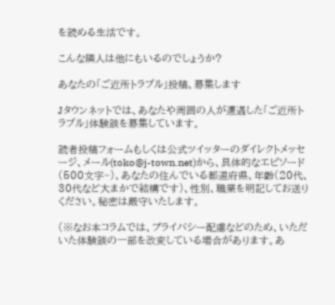を読める生活です。

こんな隣人は他にもいるのでしょうか?

あなたの「ご近所トラブル」投稿、募集します

Jタウンネットでは、あなたや周囲の人が遭遇した「ご近所トラブル」体験談を募集しています。

読者投稿フォームもしくは公式ツイッターのダイレクトメッセージ、メール(toko@j-town.net)から、具体的なエピソード(500文字~)、あなたの住んでいる都道府県、年齢(20代、30代など大まかで結構です)、性別、職業を明記してお送りください。秘密は厳守いたします。

(※なお本コラムでは、プライバシー配慮などのため、いただいた体験談の一部を改変している場合があります。あ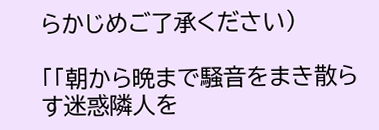らかじめご了承ください)

「「朝から晩まで騒音をまき散らす迷惑隣人を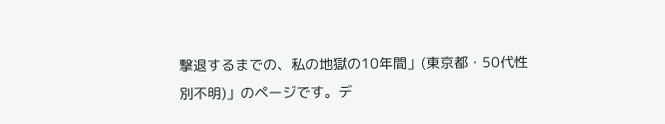撃退するまでの、私の地獄の10年間」(東京都・50代性別不明)」のページです。デ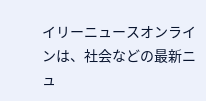イリーニュースオンラインは、社会などの最新ニュ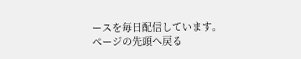ースを毎日配信しています。
ページの先頭へ戻る